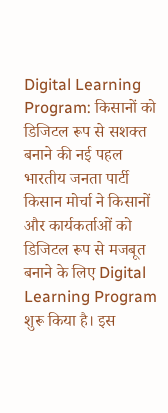Digital Learning Program: किसानों को डिजिटल रूप से सशक्त बनाने की नई पहल
भारतीय जनता पार्टी किसान मोर्चा ने किसानों और कार्यकर्ताओं को डिजिटल रूप से मजबूत बनाने के लिए Digital Learning Program शुरू किया है। इस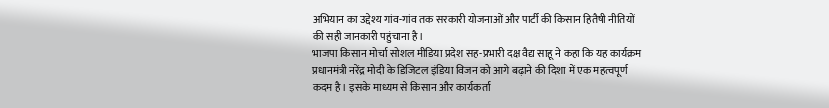अभियान का उद्देश्य गांव-गांव तक सरकारी योजनाओं और पार्टी की किसान हितैषी नीतियों की सही जानकारी पहुंचाना है।
भाजपा किसान मोर्चा सोशल मीडिया प्रदेश सह-प्रभारी दक्ष वैद्य साहू ने कहा कि यह कार्यक्रम प्रधानमंत्री नरेंद्र मोदी के डिजिटल इंडिया विजन को आगे बढ़ाने की दिशा में एक महत्वपूर्ण कदम है। इसके माध्यम से किसान और कार्यकर्ता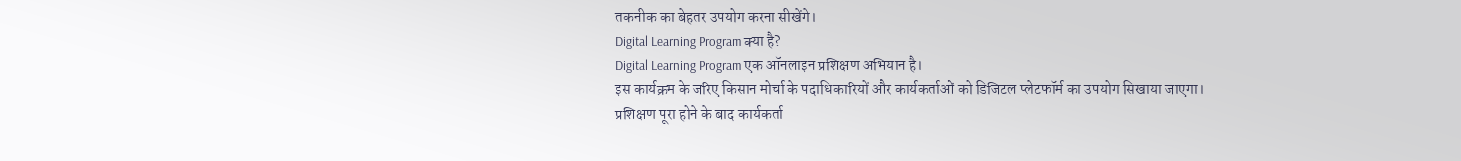तकनीक का बेहतर उपयोग करना सीखेंगे।
Digital Learning Program क्या है?
Digital Learning Program एक ऑनलाइन प्रशिक्षण अभियान है।
इस कार्यक्रम के जरिए किसान मोर्चा के पदाधिकारियों और कार्यकर्ताओं को डिजिटल प्लेटफॉर्म का उपयोग सिखाया जाएगा।
प्रशिक्षण पूरा होने के बाद कार्यकर्ता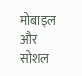मोबाइल और सोशल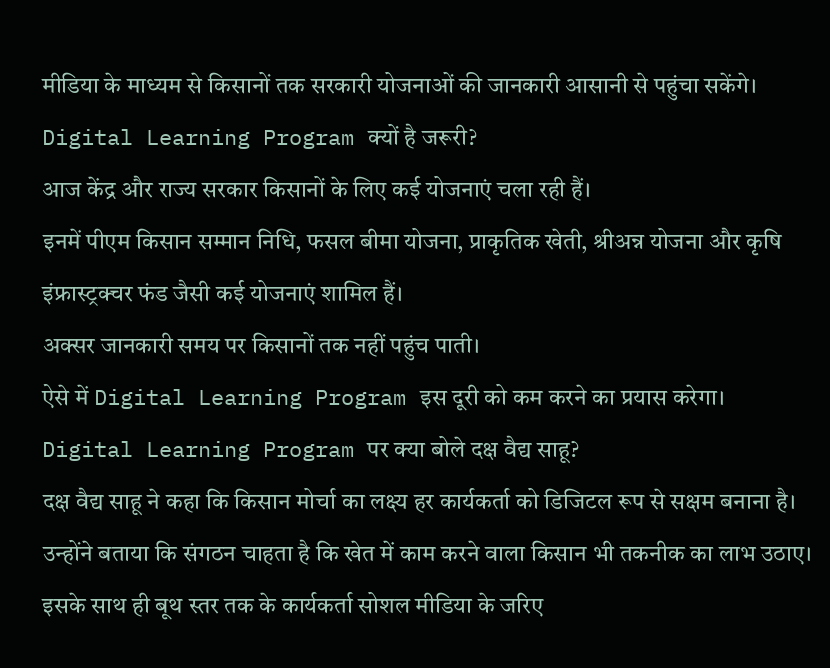मीडिया के माध्यम से किसानों तक सरकारी योजनाओं की जानकारी आसानी से पहुंचा सकेंगे।
Digital Learning Program क्यों है जरूरी?
आज केंद्र और राज्य सरकार किसानों के लिए कई योजनाएं चला रही हैं।
इनमें पीएम किसान सम्मान निधि, फसल बीमा योजना, प्राकृतिक खेती, श्रीअन्न योजना और कृषि इंफ्रास्ट्रक्चर फंड जैसी कई योजनाएं शामिल हैं।
अक्सर जानकारी समय पर किसानों तक नहीं पहुंच पाती।
ऐसे में Digital Learning Program इस दूरी को कम करने का प्रयास करेगा।
Digital Learning Program पर क्या बोले दक्ष वैद्य साहू?
दक्ष वैद्य साहू ने कहा कि किसान मोर्चा का लक्ष्य हर कार्यकर्ता को डिजिटल रूप से सक्षम बनाना है।
उन्होंने बताया कि संगठन चाहता है कि खेत में काम करने वाला किसान भी तकनीक का लाभ उठाए।
इसके साथ ही बूथ स्तर तक के कार्यकर्ता सोशल मीडिया के जरिए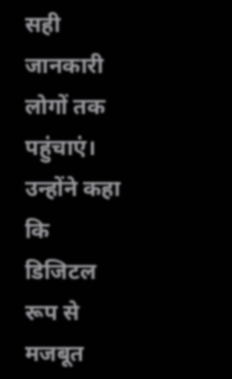सही जानकारी लोगों तक पहुंचाएं।
उन्होंने कहा कि डिजिटल रूप से मजबूत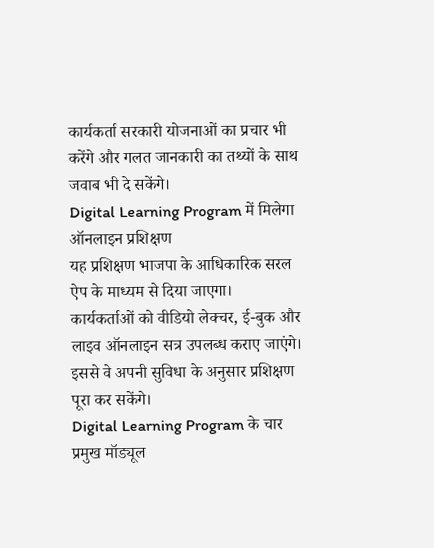कार्यकर्ता सरकारी योजनाओं का प्रचार भी करेंगे और गलत जानकारी का तथ्यों के साथ जवाब भी दे सकेंगे।
Digital Learning Program में मिलेगा ऑनलाइन प्रशिक्षण
यह प्रशिक्षण भाजपा के आधिकारिक सरल ऐप के माध्यम से दिया जाएगा।
कार्यकर्ताओं को वीडियो लेक्चर, ई-बुक और लाइव ऑनलाइन सत्र उपलब्ध कराए जाएंगे।
इससे वे अपनी सुविधा के अनुसार प्रशिक्षण पूरा कर सकेंगे।
Digital Learning Program के चार प्रमुख मॉड्यूल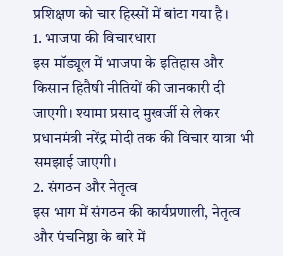प्रशिक्षण को चार हिस्सों में बांटा गया है।
1. भाजपा की विचारधारा
इस मॉड्यूल में भाजपा के इतिहास और किसान हितैषी नीतियों की जानकारी दी जाएगी। श्यामा प्रसाद मुखर्जी से लेकर प्रधानमंत्री नरेंद्र मोदी तक की विचार यात्रा भी समझाई जाएगी।
2. संगठन और नेतृत्व
इस भाग में संगठन की कार्यप्रणाली, नेतृत्व और पंचनिष्ठा के बारे में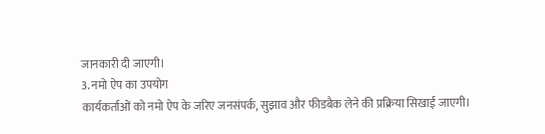जानकारी दी जाएगी।
3. नमो ऐप का उपयोग
कार्यकर्ताओं को नमो ऐप के जरिए जनसंपर्क, सुझाव और फीडबैक लेने की प्रक्रिया सिखाई जाएगी।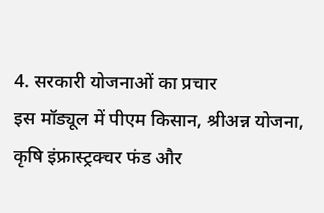4. सरकारी योजनाओं का प्रचार
इस मॉड्यूल में पीएम किसान, श्रीअन्न योजना, कृषि इंफ्रास्ट्रक्चर फंड और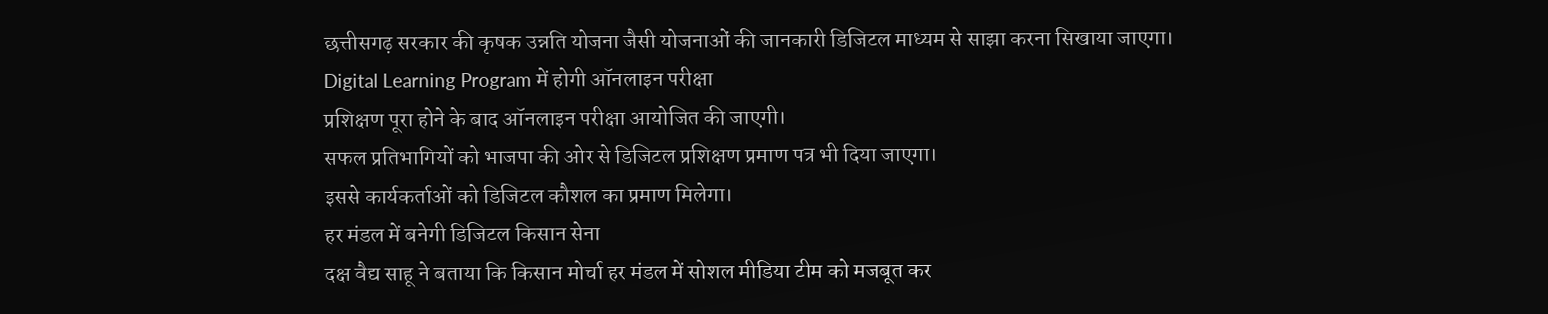छत्तीसगढ़ सरकार की कृषक उन्नति योजना जैसी योजनाओं की जानकारी डिजिटल माध्यम से साझा करना सिखाया जाएगा।
Digital Learning Program में होगी ऑनलाइन परीक्षा
प्रशिक्षण पूरा होने के बाद ऑनलाइन परीक्षा आयोजित की जाएगी।
सफल प्रतिभागियों को भाजपा की ओर से डिजिटल प्रशिक्षण प्रमाण पत्र भी दिया जाएगा।
इससे कार्यकर्ताओं को डिजिटल कौशल का प्रमाण मिलेगा।
हर मंडल में बनेगी डिजिटल किसान सेना
दक्ष वैद्य साहू ने बताया कि किसान मोर्चा हर मंडल में सोशल मीडिया टीम को मजबूत कर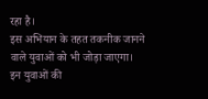रहा है।
इस अभियान के तहत तकनीक जानने वाले युवाओं को भी जोड़ा जाएगा।
इन युवाओं की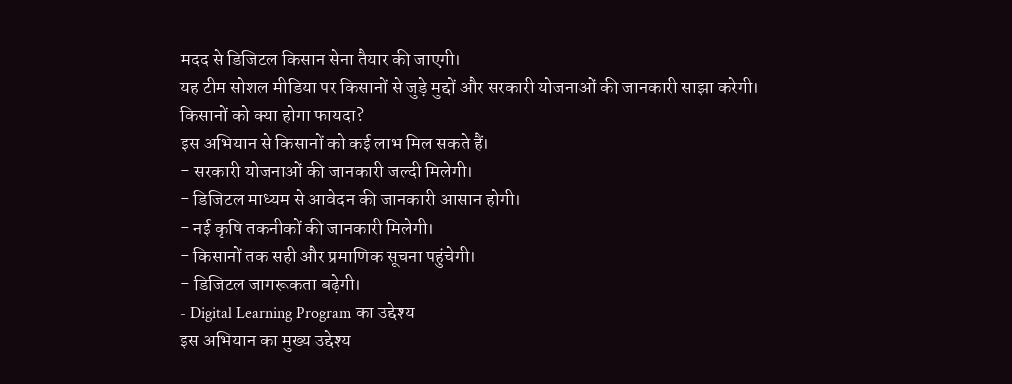मदद से डिजिटल किसान सेना तैयार की जाएगी।
यह टीम सोशल मीडिया पर किसानों से जुड़े मुद्दों और सरकारी योजनाओं की जानकारी साझा करेगी।
किसानों को क्या होगा फायदा?
इस अभियान से किसानों को कई लाभ मिल सकते हैं।
- सरकारी योजनाओं की जानकारी जल्दी मिलेगी।
- डिजिटल माध्यम से आवेदन की जानकारी आसान होगी।
- नई कृषि तकनीकों की जानकारी मिलेगी।
- किसानों तक सही और प्रमाणिक सूचना पहुंचेगी।
- डिजिटल जागरूकता बढ़ेगी।
- Digital Learning Program का उद्देश्य
इस अभियान का मुख्य उद्देश्य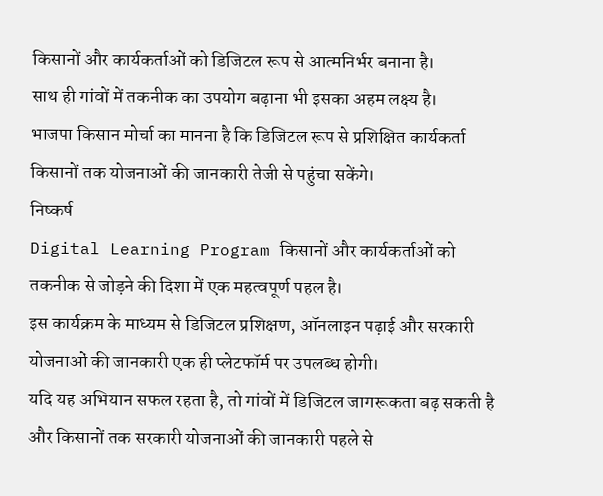किसानों और कार्यकर्ताओं को डिजिटल रूप से आत्मनिर्भर बनाना है।
साथ ही गांवों में तकनीक का उपयोग बढ़ाना भी इसका अहम लक्ष्य है।
भाजपा किसान मोर्चा का मानना है कि डिजिटल रूप से प्रशिक्षित कार्यकर्ता किसानों तक योजनाओं की जानकारी तेजी से पहुंचा सकेंगे।
निष्कर्ष
Digital Learning Program किसानों और कार्यकर्ताओं को तकनीक से जोड़ने की दिशा में एक महत्वपूर्ण पहल है।
इस कार्यक्रम के माध्यम से डिजिटल प्रशिक्षण, ऑनलाइन पढ़ाई और सरकारी योजनाओं की जानकारी एक ही प्लेटफॉर्म पर उपलब्ध होगी।
यदि यह अभियान सफल रहता है, तो गांवों में डिजिटल जागरूकता बढ़ सकती है और किसानों तक सरकारी योजनाओं की जानकारी पहले से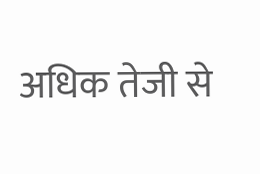अधिक तेजी से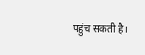पहुंच सकती है।